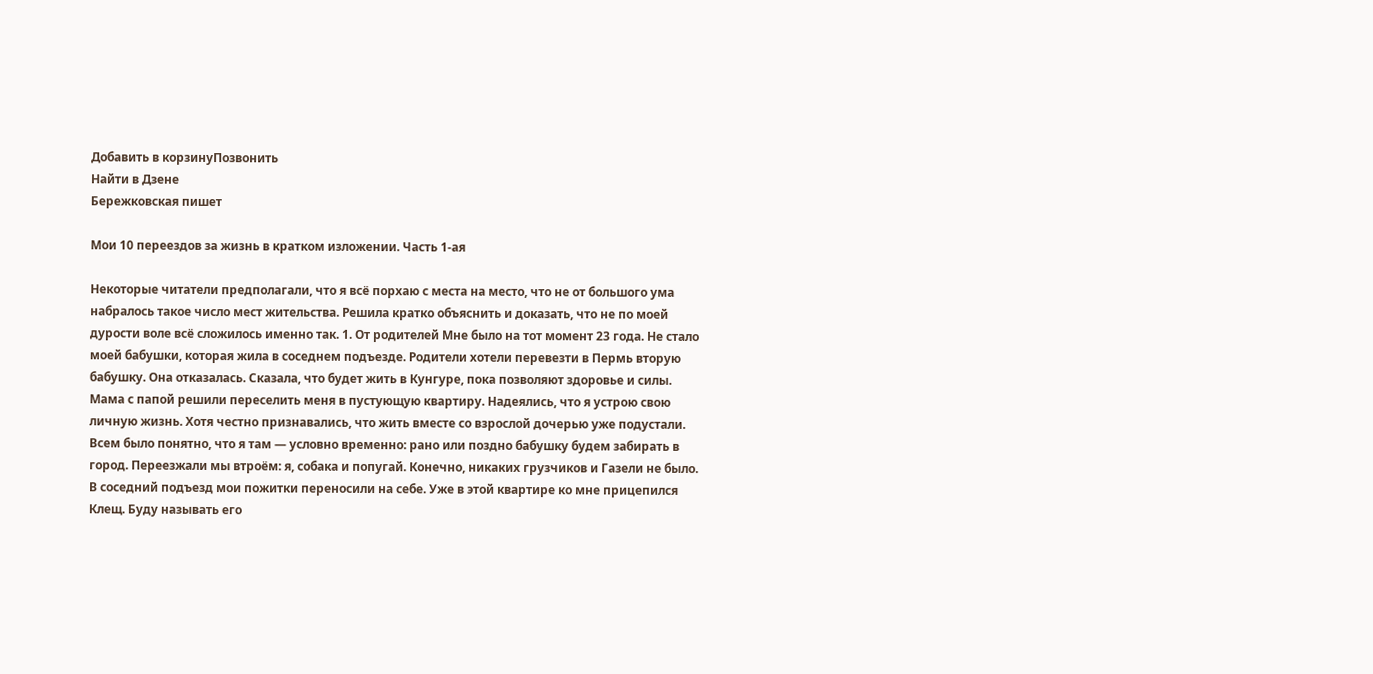Добавить в корзинуПозвонить
Найти в Дзене
Бережковская пишет

Мои 10 переездов за жизнь в кратком изложении. Часть 1-ая

Некоторые читатели предполагали, что я всё порхаю с места на место, что не от большого ума набралось такое число мест жительства. Решила кратко объяснить и доказать, что не по моей дурости воле всё сложилось именно так. 1. От родителей Мне было на тот момент 23 года. Не стало моей бабушки, которая жила в соседнем подъезде. Родители хотели перевезти в Пермь вторую бабушку. Она отказалась. Сказала, что будет жить в Кунгуре, пока позволяют здоровье и силы. Мама с папой решили переселить меня в пустующую квартиру. Надеялись, что я устрою свою личную жизнь. Хотя честно признавались, что жить вместе со взрослой дочерью уже подустали. Всем было понятно, что я там — условно временно: рано или поздно бабушку будем забирать в город. Переезжали мы втроём: я, собака и попугай. Конечно, никаких грузчиков и Газели не было. В соседний подъезд мои пожитки переносили на себе. Уже в этой квартире ко мне прицепился Клещ. Буду называть его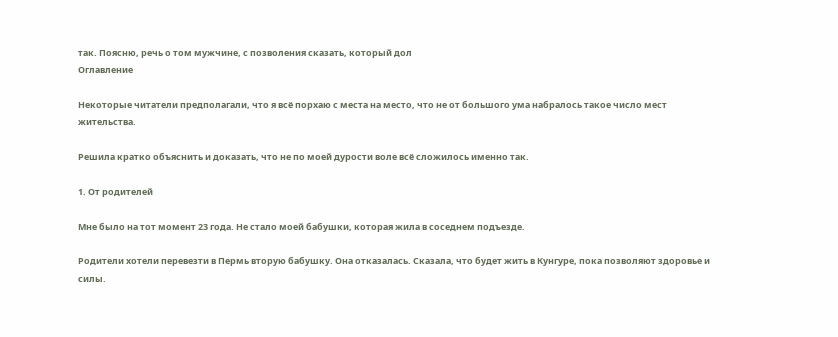так. Поясню, речь о том мужчине, с позволения сказать, который дол
Оглавление

Некоторые читатели предполагали, что я всё порхаю с места на место, что не от большого ума набралось такое число мест жительства.

Решила кратко объяснить и доказать, что не по моей дурости воле всё сложилось именно так.

1. От родителей

Мне было на тот момент 23 года. Не стало моей бабушки, которая жила в соседнем подъезде.

Родители хотели перевезти в Пермь вторую бабушку. Она отказалась. Сказала, что будет жить в Кунгуре, пока позволяют здоровье и силы.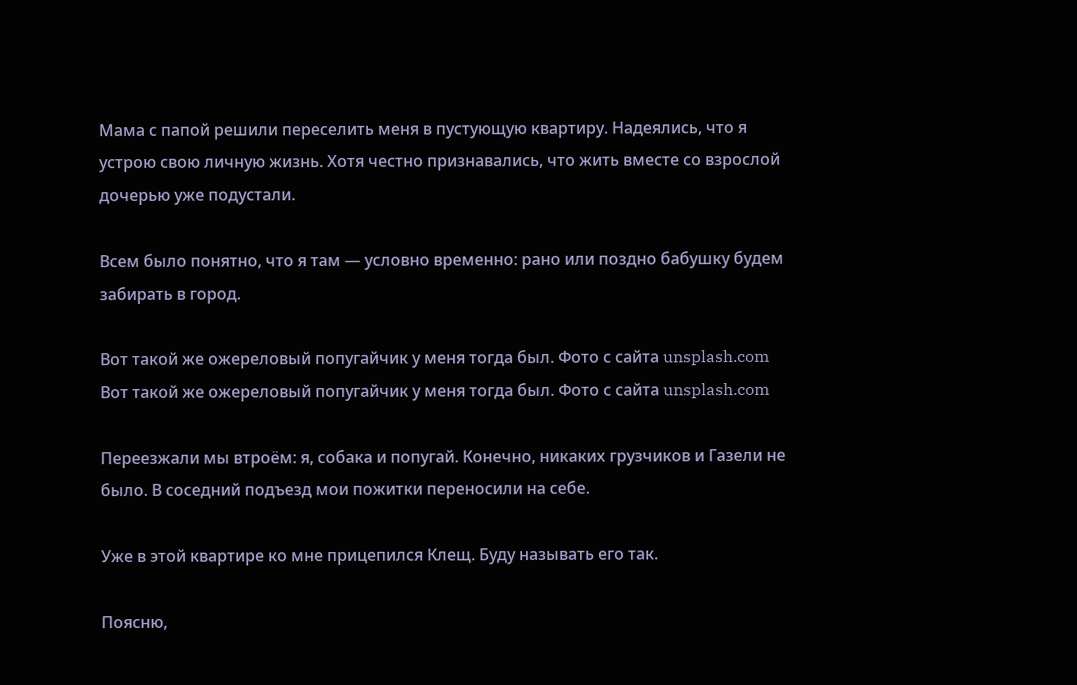Мама с папой решили переселить меня в пустующую квартиру. Надеялись, что я устрою свою личную жизнь. Хотя честно признавались, что жить вместе со взрослой дочерью уже подустали.

Всем было понятно, что я там — условно временно: рано или поздно бабушку будем забирать в город.

Вот такой же ожереловый попугайчик у меня тогда был. Фото с сайта unsplash.com
Вот такой же ожереловый попугайчик у меня тогда был. Фото с сайта unsplash.com

Переезжали мы втроём: я, собака и попугай. Конечно, никаких грузчиков и Газели не было. В соседний подъезд мои пожитки переносили на себе.

Уже в этой квартире ко мне прицепился Клещ. Буду называть его так.

Поясню,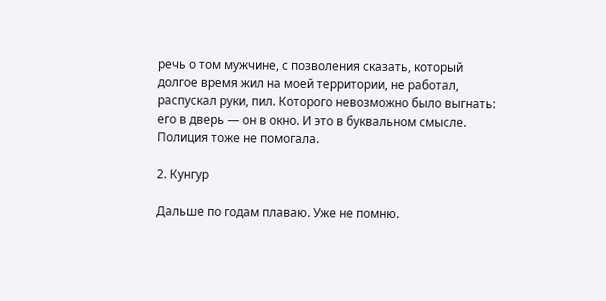речь о том мужчине, с позволения сказать, который долгое время жил на моей территории, не работал, распускал руки, пил. Которого невозможно было выгнать: его в дверь — он в окно. И это в буквальном смысле. Полиция тоже не помогала.

2. Кунгур

Дальше по годам плаваю. Уже не помню.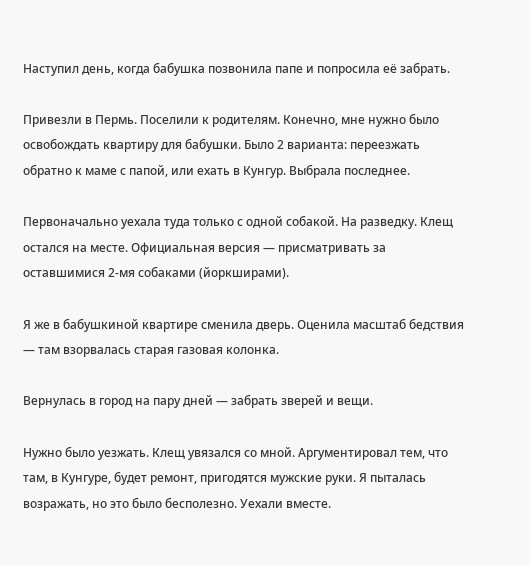Наступил день, когда бабушка позвонила папе и попросила её забрать.

Привезли в Пермь. Поселили к родителям. Конечно, мне нужно было освобождать квартиру для бабушки. Было 2 варианта: переезжать обратно к маме с папой, или ехать в Кунгур. Выбрала последнее.

Первоначально уехала туда только с одной собакой. На разведку. Клещ остался на месте. Официальная версия — присматривать за оставшимися 2-мя собаками (йоркширами).

Я же в бабушкиной квартире сменила дверь. Оценила масштаб бедствия — там взорвалась старая газовая колонка.

Вернулась в город на пару дней — забрать зверей и вещи.

Нужно было уезжать. Клещ увязался со мной. Аргументировал тем, что там, в Кунгуре, будет ремонт, пригодятся мужские руки. Я пыталась возражать, но это было бесполезно. Уехали вместе.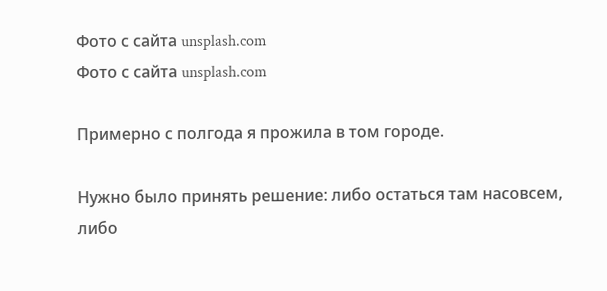Фото с сайта unsplash.com
Фото с сайта unsplash.com

Примерно с полгода я прожила в том городе.

Нужно было принять решение: либо остаться там насовсем, либо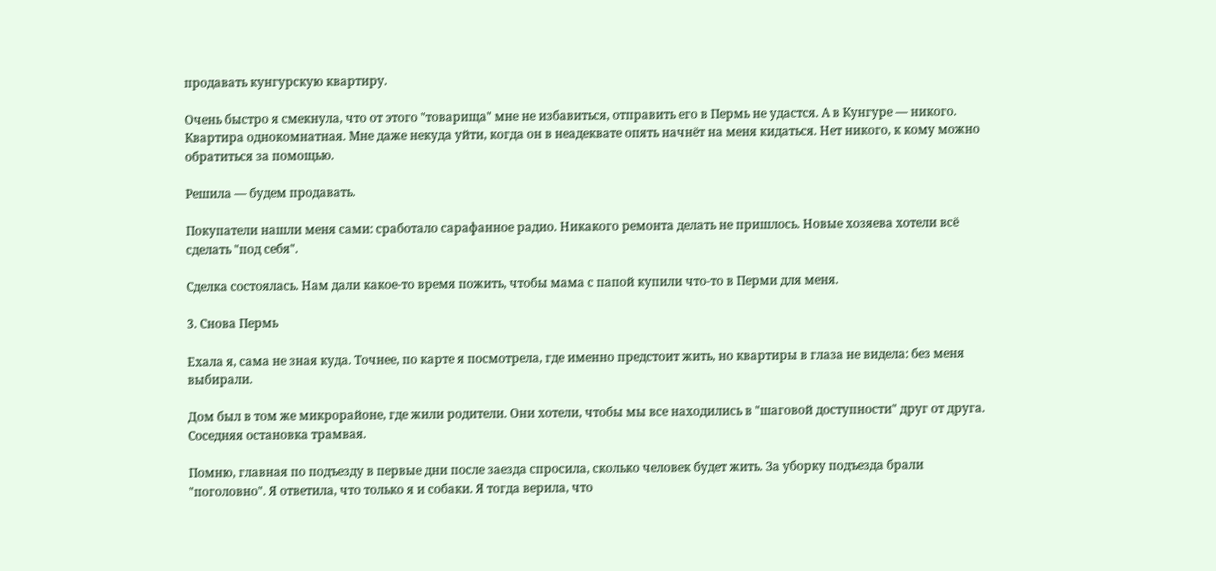продавать кунгурскую квартиру.

Очень быстро я смекнула, что от этого "товарища" мне не избавиться, отправить его в Пермь не удастся. А в Кунгуре — никого. Квартира однокомнатная. Мне даже некуда уйти, когда он в неадеквате опять начнёт на меня кидаться. Нет никого, к кому можно обратиться за помощью.

Решила — будем продавать.

Покупатели нашли меня сами: сработало сарафанное радио. Никакого ремонта делать не пришлось. Новые хозяева хотели всё сделать "под себя".

Сделка состоялась. Нам дали какое-то время пожить, чтобы мама с папой купили что-то в Перми для меня.

3. Снова Пермь

Ехала я, сама не зная куда. Точнее, по карте я посмотрела, где именно предстоит жить, но квартиры в глаза не видела: без меня выбирали.

Дом был в том же микрорайоне, где жили родители. Они хотели, чтобы мы все находились в "шаговой доступности" друг от друга. Соседняя остановка трамвая.

Помню, главная по подъезду в первые дни после заезда спросила, сколько человек будет жить. За уборку подъезда брали "поголовно". Я ответила, что только я и собаки. Я тогда верила, что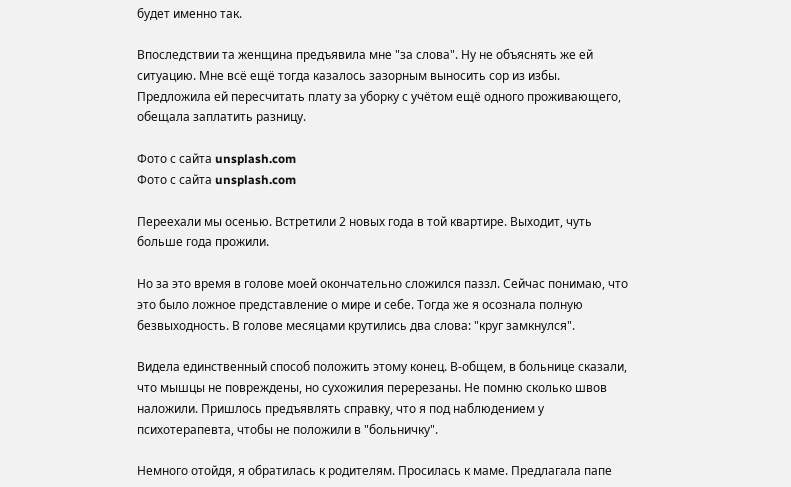будет именно так.

Впоследствии та женщина предъявила мне "за слова". Ну не объяснять же ей ситуацию. Мне всё ещё тогда казалось зазорным выносить сор из избы. Предложила ей пересчитать плату за уборку с учётом ещё одного проживающего, обещала заплатить разницу.

Фото с сайта unsplash.com
Фото с сайта unsplash.com

Переехали мы осенью. Встретили 2 новых года в той квартире. Выходит, чуть больше года прожили.

Но за это время в голове моей окончательно сложился паззл. Сейчас понимаю, что это было ложное представление о мире и себе. Тогда же я осознала полную безвыходность. В голове месяцами крутились два слова: "круг замкнулся".

Видела единственный способ положить этому конец. В-общем, в больнице сказали, что мышцы не повреждены, но сухожилия перерезаны. Не помню сколько швов наложили. Пришлось предъявлять справку, что я под наблюдением у психотерапевта, чтобы не положили в "больничку".

Немного отойдя, я обратилась к родителям. Просилась к маме. Предлагала папе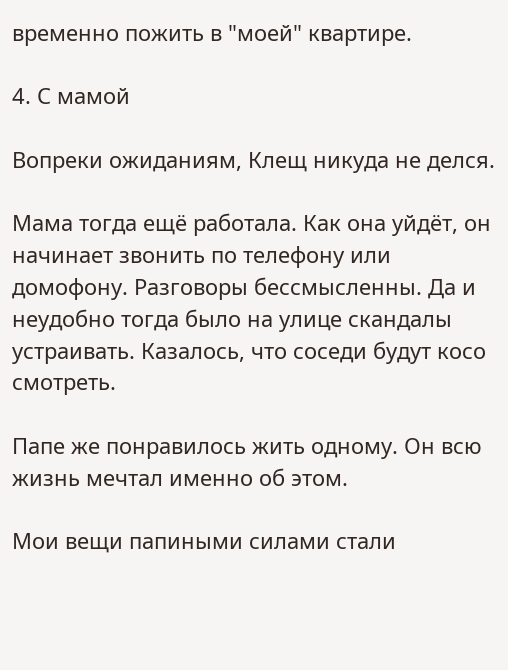временно пожить в "моей" квартире.

4. С мамой

Вопреки ожиданиям, Клещ никуда не делся.

Мама тогда ещё работала. Как она уйдёт, он начинает звонить по телефону или домофону. Разговоры бессмысленны. Да и неудобно тогда было на улице скандалы устраивать. Казалось, что соседи будут косо смотреть.

Папе же понравилось жить одному. Он всю жизнь мечтал именно об этом.

Мои вещи папиными силами стали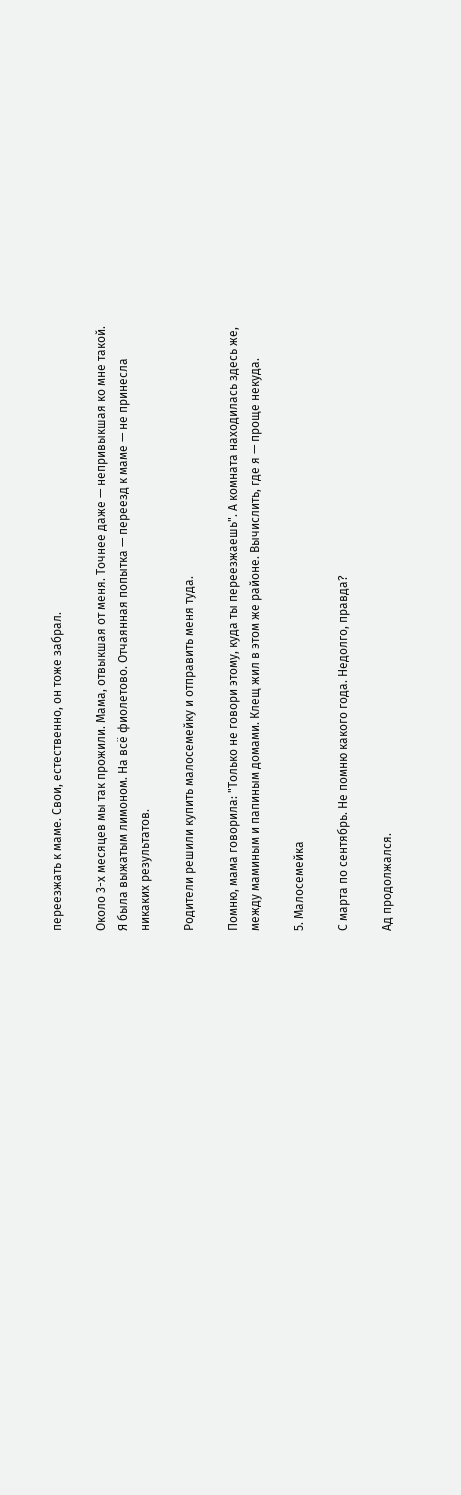переезжать к маме. Свои, естественно, он тоже забрал.

Около 3-х месяцев мы так прожили. Мама, отвыкшая от меня. Точнее даже — непривыкшая ко мне такой. Я была выжатым лимоном. На всё фиолетово. Отчаянная попытка — переезд к маме — не принесла никаких результатов.

Родители решили купить малосемейку и отправить меня туда.

Помню, мама говорила: "Только не говори этому, куда ты переезжаешь". А комната находилась здесь же, между маминым и папиным домами. Клещ жил в этом же районе. Вычислить, где я — проще некуда.

5. Малосемейка

С марта по сентябрь. Не помню какого года. Недолго, правда?

Ад продолжался.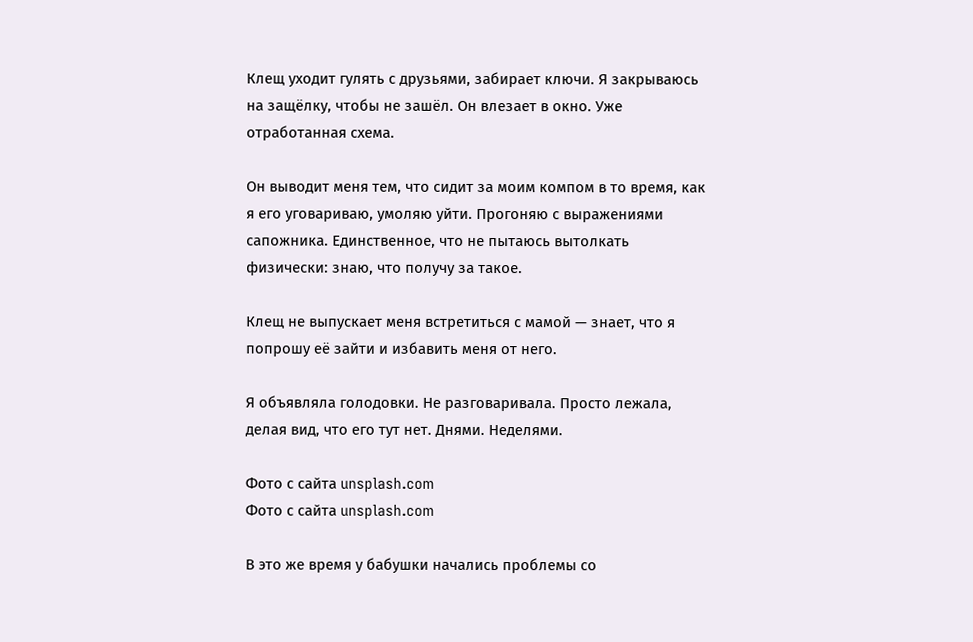Клещ уходит гулять с друзьями, забирает ключи. Я закрываюсь на защёлку, чтобы не зашёл. Он влезает в окно. Уже отработанная схема.

Он выводит меня тем, что сидит за моим компом в то время, как я его уговариваю, умоляю уйти. Прогоняю с выражениями сапожника. Единственное, что не пытаюсь вытолкать физически: знаю, что получу за такое.

Клещ не выпускает меня встретиться с мамой — знает, что я попрошу её зайти и избавить меня от него.

Я объявляла голодовки. Не разговаривала. Просто лежала, делая вид, что его тут нет. Днями. Неделями.

Фото с сайта unsplash.com
Фото с сайта unsplash.com

В это же время у бабушки начались проблемы со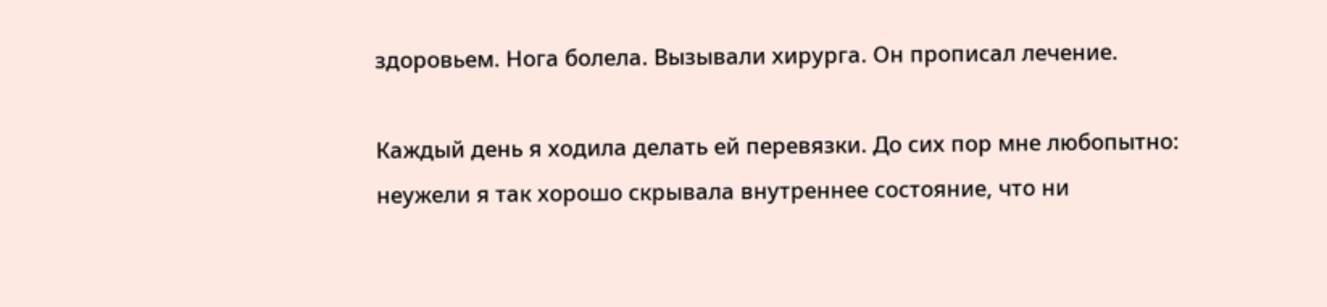здоровьем. Нога болела. Вызывали хирурга. Он прописал лечение.

Каждый день я ходила делать ей перевязки. До сих пор мне любопытно: неужели я так хорошо скрывала внутреннее состояние, что ни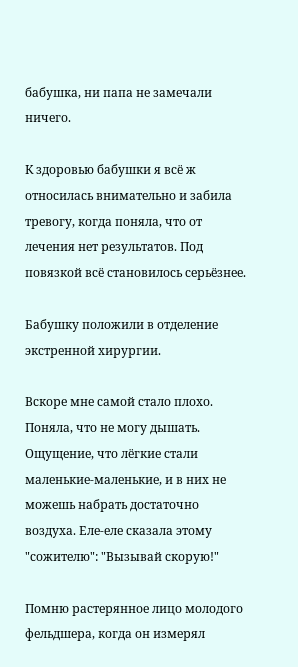бабушка, ни папа не замечали ничего.

К здоровью бабушки я всё ж относилась внимательно и забила тревогу, когда поняла, что от лечения нет результатов. Под повязкой всё становилось серьёзнее.

Бабушку положили в отделение экстренной хирургии.

Вскоре мне самой стало плохо. Поняла, что не могу дышать. Ощущение, что лёгкие стали маленькие-маленькие, и в них не можешь набрать достаточно воздуха. Еле-еле сказала этому "сожителю": "Вызывай скорую!"

Помню растерянное лицо молодого фельдшера, когда он измерял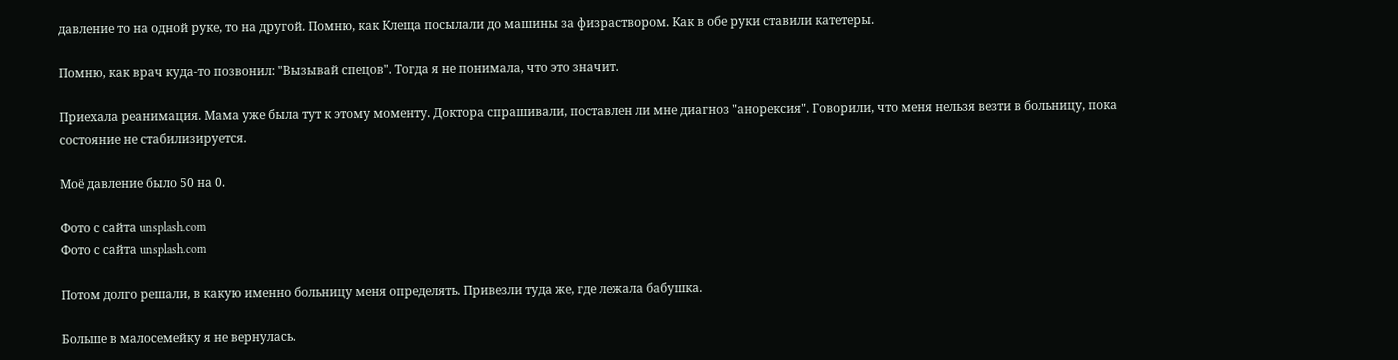давление то на одной руке, то на другой. Помню, как Клеща посылали до машины за физраствором. Как в обе руки ставили катетеры.

Помню, как врач куда-то позвонил: "Вызывай спецов". Тогда я не понимала, что это значит.

Приехала реанимация. Мама уже была тут к этому моменту. Доктора спрашивали, поставлен ли мне диагноз "анорексия". Говорили, что меня нельзя везти в больницу, пока состояние не стабилизируется.

Моё давление было 50 на 0.

Фото с сайта unsplash.com
Фото с сайта unsplash.com

Потом долго решали, в какую именно больницу меня определять. Привезли туда же, где лежала бабушка.

Больше в малосемейку я не вернулась.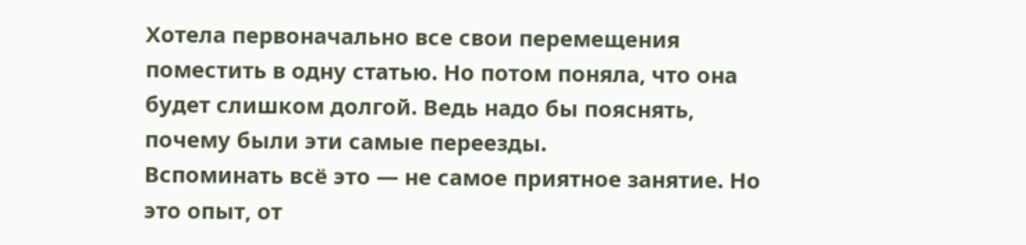Хотела первоначально все свои перемещения поместить в одну статью. Но потом поняла, что она будет слишком долгой. Ведь надо бы пояснять, почему были эти самые переезды.
Вспоминать всё это — не самое приятное занятие. Но это опыт, от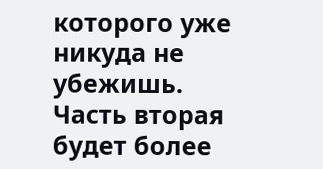которого уже никуда не убежишь.
Часть вторая будет более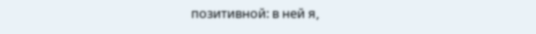позитивной: в ней я,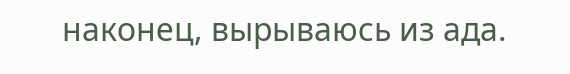наконец, вырываюсь из ада.